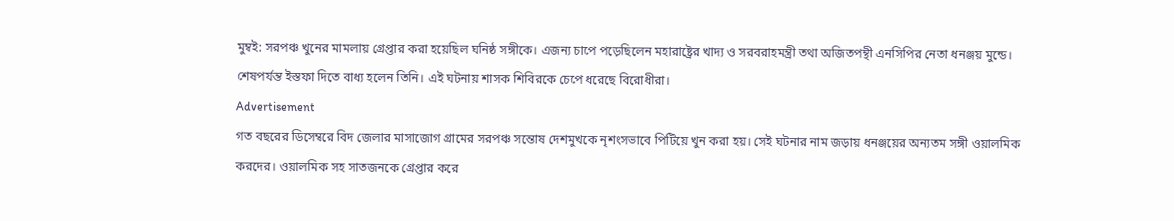মুম্বই: সরপঞ্চ খুনের মামলায় গ্রেপ্তার করা হয়েছিল ঘনিষ্ঠ সঙ্গীকে। এজন্য চাপে পড়েছিলেন মহারাষ্ট্রের খাদ্য ও সরবরাহমন্ত্রী তথা অজিতপন্থী এনসিপির নেতা ধনঞ্জয় মুন্ডে। শেষপর্যন্ত ইস্তফা দিতে বাধ্য হলেন তিনি। এই ঘটনায় শাসক শিবিরকে চেপে ধরেছে বিরোধীরা।
Advertisement
গত বছরের ডিসেম্বরে বিদ জেলার মাসাজোগ গ্রামের সরপঞ্চ সন্তোষ দেশমুখকে নৃশংসভাবে পিটিয়ে খুন করা হয়। সেই ঘটনার নাম জড়ায় ধনঞ্জয়ের অন্যতম সঙ্গী ওয়ালমিক করদের। ওয়ালমিক সহ সাতজনকে গ্রেপ্তার করে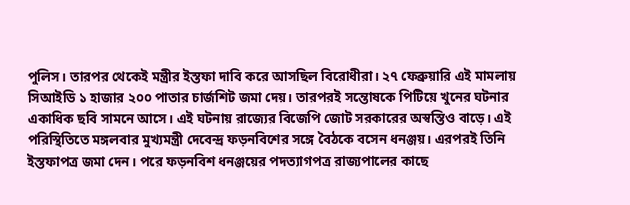পুলিস। তারপর থেকেই মন্ত্রীর ইস্তফা দাবি করে আসছিল বিরোধীরা। ২৭ ফেব্রুয়ারি এই মামলায় সিআইডি ১ হাজার ২০০ পাতার চার্জশিট জমা দেয়। তারপরই সন্তোষকে পিটিয়ে খুনের ঘটনার একাধিক ছবি সামনে আসে। এই ঘটনায় রাজ্যের বিজেপি জোট সরকারের অস্বস্তিও বাড়ে। এই পরিস্থিতিতে মঙ্গলবার মুখ্যমন্ত্রী দেবেন্দ্র ফড়নবিশের সঙ্গে বৈঠকে বসেন ধনঞ্জয়। এরপরই তিনি ইস্তফাপত্র জমা দেন। পরে ফড়নবিশ ধনঞ্জয়ের পদত্যাগপত্র রাজ্যপালের কাছে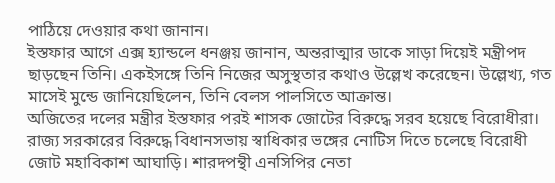পাঠিয়ে দেওয়ার কথা জানান।
ইস্তফার আগে এক্স হ্যান্ডলে ধনঞ্জয় জানান, অন্তরাত্মার ডাকে সাড়া দিয়েই মন্ত্রীপদ ছাড়ছেন তিনি। একইসঙ্গে তিনি নিজের অসুস্থতার কথাও উল্লেখ করেছেন। উল্লেখ্য, গত মাসেই মুন্ডে জানিয়েছিলেন, তিনি বেলস পালসিতে আক্রান্ত।
অজিতের দলের মন্ত্রীর ইস্তফার পরই শাসক জোটের বিরুদ্ধে সরব হয়েছে বিরোধীরা। রাজ্য সরকারের বিরুদ্ধে বিধানসভায় স্বাধিকার ভঙ্গের নোটিস দিতে চলেছে বিরোধী জোট মহাবিকাশ আঘাড়ি। শারদপন্থী এনসিপির নেতা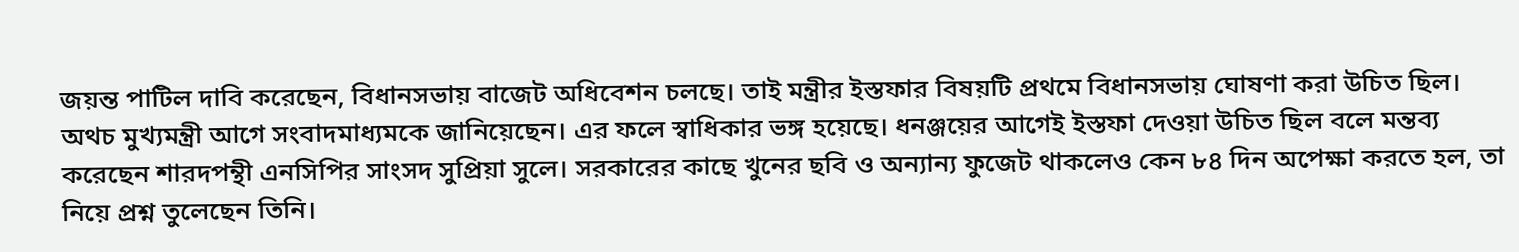জয়ন্ত পাটিল দাবি করেছেন, বিধানসভায় বাজেট অধিবেশন চলছে। তাই মন্ত্রীর ইস্তফার বিষয়টি প্রথমে বিধানসভায় ঘোষণা করা উচিত ছিল। অথচ মুখ্যমন্ত্রী আগে সংবাদমাধ্যমকে জানিয়েছেন। এর ফলে স্বাধিকার ভঙ্গ হয়েছে। ধনঞ্জয়ের আগেই ইস্তফা দেওয়া উচিত ছিল বলে মন্তব্য করেছেন শারদপন্থী এনসিপির সাংসদ সুপ্রিয়া সুলে। সরকারের কাছে খুনের ছবি ও অন্যান্য ফুজেট থাকলেও কেন ৮৪ দিন অপেক্ষা করতে হল, তা নিয়ে প্রশ্ন তুলেছেন তিনি।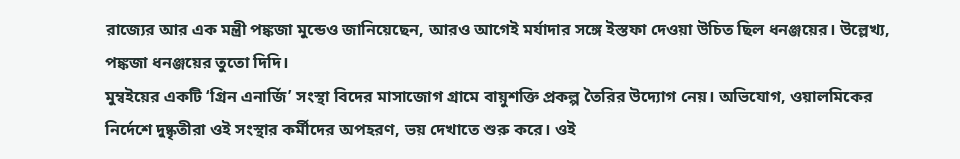রাজ্যের আর এক মন্ত্রী পঙ্কজা মুন্ডেও জানিয়েছেন, আরও আগেই মর্যাদার সঙ্গে ইস্তফা দেওয়া উচিত ছিল ধনঞ্জয়ের। উল্লেখ্য, পঙ্কজা ধনঞ্জয়ের তুতো দিদি।
মুম্বইয়ের একটি ‘গ্রিন এনার্জি’ সংস্থা বিদের মাসাজোগ গ্রামে বায়ুশক্তি প্রকল্প তৈরির উদ্যোগ নেয়। অভিযোগ, ওয়ালমিকের নির্দেশে দুষ্কৃতীরা ওই সংস্থার কর্মীদের অপহরণ, ভয় দেখাতে শুরু করে। ওই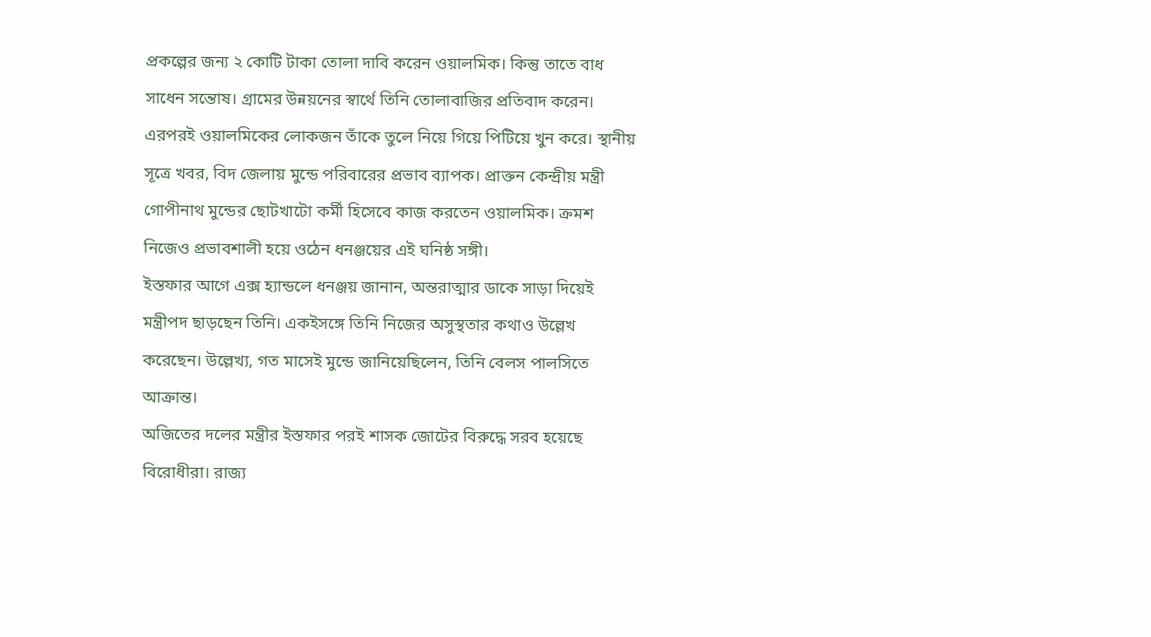প্রকল্পের জন্য ২ কোটি টাকা তোলা দাবি করেন ওয়ালমিক। কিন্তু তাতে বাধ সাধেন সন্তোষ। গ্রামের উন্নয়নের স্বার্থে তিনি তোলাবাজির প্রতিবাদ করেন। এরপরই ওয়ালমিকের লোকজন তাঁকে তুলে নিয়ে গিয়ে পিটিয়ে খুন করে। স্থানীয় সূত্রে খবর, বিদ জেলায় মুন্ডে পরিবারের প্রভাব ব্যাপক। প্রাক্তন কেন্দ্রীয় মন্ত্রী গোপীনাথ মুন্ডের ছোটখাটো কর্মী হিসেবে কাজ করতেন ওয়ালমিক। ক্রমশ নিজেও প্রভাবশালী হয়ে ওঠেন ধনঞ্জয়ের এই ঘনিষ্ঠ সঙ্গী।
ইস্তফার আগে এক্স হ্যান্ডলে ধনঞ্জয় জানান, অন্তরাত্মার ডাকে সাড়া দিয়েই মন্ত্রীপদ ছাড়ছেন তিনি। একইসঙ্গে তিনি নিজের অসুস্থতার কথাও উল্লেখ করেছেন। উল্লেখ্য, গত মাসেই মুন্ডে জানিয়েছিলেন, তিনি বেলস পালসিতে আক্রান্ত।
অজিতের দলের মন্ত্রীর ইস্তফার পরই শাসক জোটের বিরুদ্ধে সরব হয়েছে বিরোধীরা। রাজ্য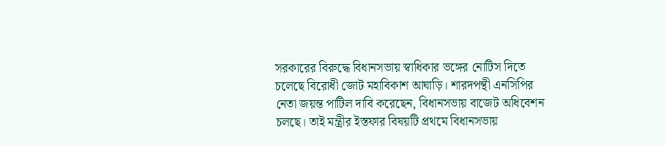সরকারের বিরুদ্ধে বিধানসভায় স্বাধিকার ভঙ্গের নোটিস দিতে চলেছে বিরোধী জোট মহাবিকাশ আঘাড়ি। শারদপন্থী এনসিপির নেতা জয়ন্ত পাটিল দাবি করেছেন, বিধানসভায় বাজেট অধিবেশন চলছে। তাই মন্ত্রীর ইস্তফার বিষয়টি প্রথমে বিধানসভায়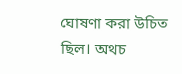ঘোষণা করা উচিত ছিল। অথচ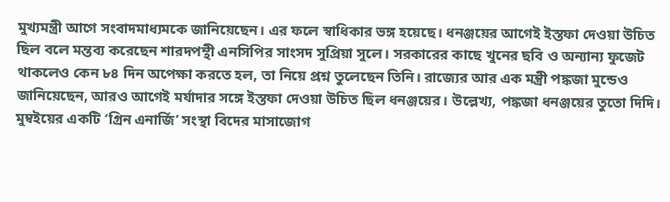মুখ্যমন্ত্রী আগে সংবাদমাধ্যমকে জানিয়েছেন। এর ফলে স্বাধিকার ভঙ্গ হয়েছে। ধনঞ্জয়ের আগেই ইস্তফা দেওয়া উচিত ছিল বলে মন্তব্য করেছেন শারদপন্থী এনসিপির সাংসদ সুপ্রিয়া সুলে। সরকারের কাছে খুনের ছবি ও অন্যান্য ফুজেট থাকলেও কেন ৮৪ দিন অপেক্ষা করতে হল, তা নিয়ে প্রশ্ন তুলেছেন তিনি। রাজ্যের আর এক মন্ত্রী পঙ্কজা মুন্ডেও জানিয়েছেন, আরও আগেই মর্যাদার সঙ্গে ইস্তফা দেওয়া উচিত ছিল ধনঞ্জয়ের। উল্লেখ্য, পঙ্কজা ধনঞ্জয়ের তুতো দিদি।
মুম্বইয়ের একটি ‘গ্রিন এনার্জি’ সংস্থা বিদের মাসাজোগ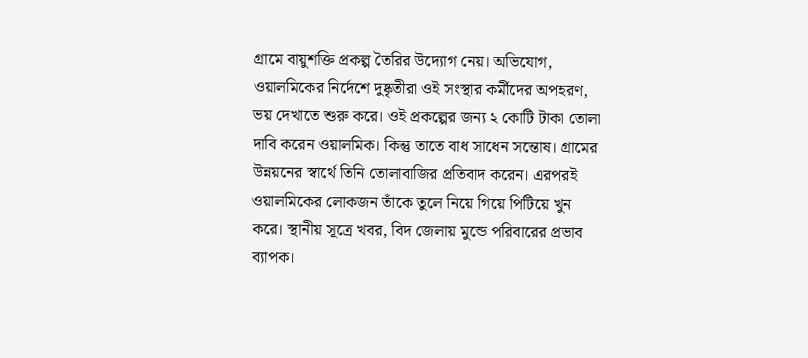গ্রামে বায়ুশক্তি প্রকল্প তৈরির উদ্যোগ নেয়। অভিযোগ, ওয়ালমিকের নির্দেশে দুষ্কৃতীরা ওই সংস্থার কর্মীদের অপহরণ, ভয় দেখাতে শুরু করে। ওই প্রকল্পের জন্য ২ কোটি টাকা তোলা দাবি করেন ওয়ালমিক। কিন্তু তাতে বাধ সাধেন সন্তোষ। গ্রামের উন্নয়নের স্বার্থে তিনি তোলাবাজির প্রতিবাদ করেন। এরপরই ওয়ালমিকের লোকজন তাঁকে তুলে নিয়ে গিয়ে পিটিয়ে খুন করে। স্থানীয় সূত্রে খবর, বিদ জেলায় মুন্ডে পরিবারের প্রভাব ব্যাপক।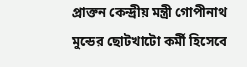প্রাক্তন কেন্দ্রীয় মন্ত্রী গোপীনাথ মুন্ডের ছোটখাটো কর্মী হিসেবে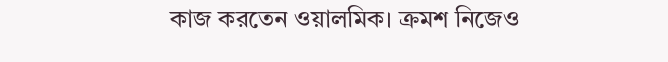কাজ করতেন ওয়ালমিক। ক্রমশ নিজেও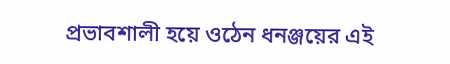প্রভাবশালী হয়ে ওঠেন ধনঞ্জয়ের এই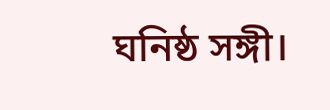ঘনিষ্ঠ সঙ্গী।